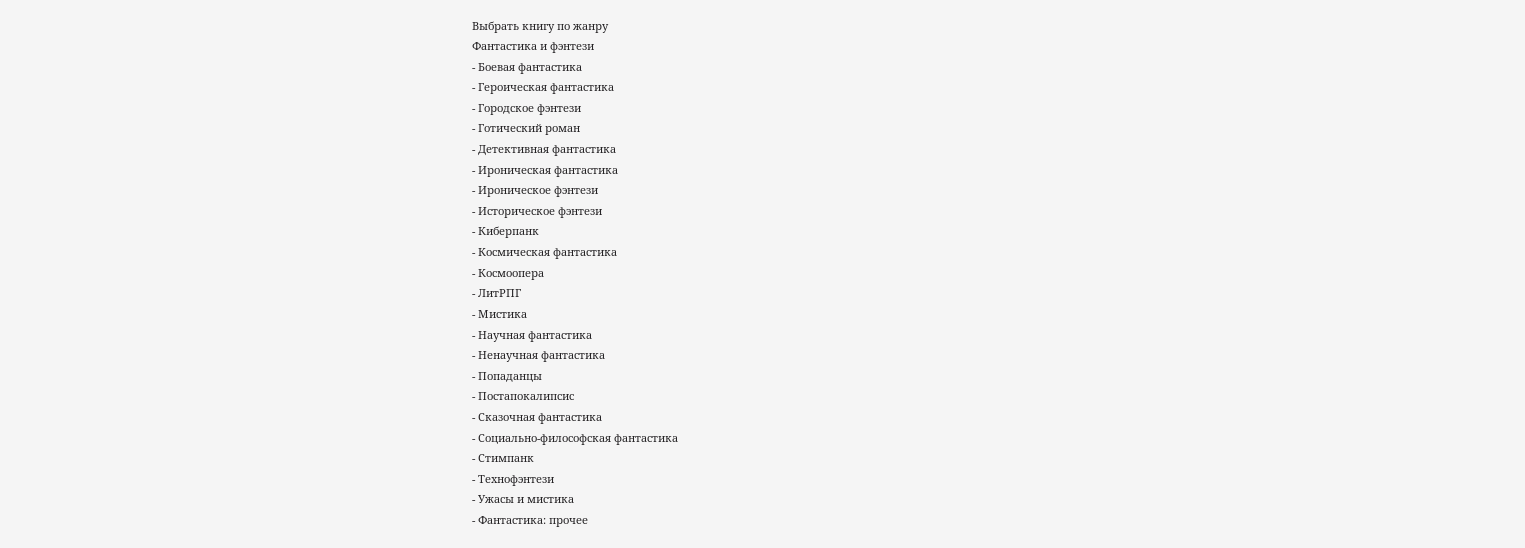Выбрать книгу по жанру
Фантастика и фэнтези
- Боевая фантастика
- Героическая фантастика
- Городское фэнтези
- Готический роман
- Детективная фантастика
- Ироническая фантастика
- Ироническое фэнтези
- Историческое фэнтези
- Киберпанк
- Космическая фантастика
- Космоопера
- ЛитРПГ
- Мистика
- Научная фантастика
- Ненаучная фантастика
- Попаданцы
- Постапокалипсис
- Сказочная фантастика
- Социально-философская фантастика
- Стимпанк
- Технофэнтези
- Ужасы и мистика
- Фантастика: прочее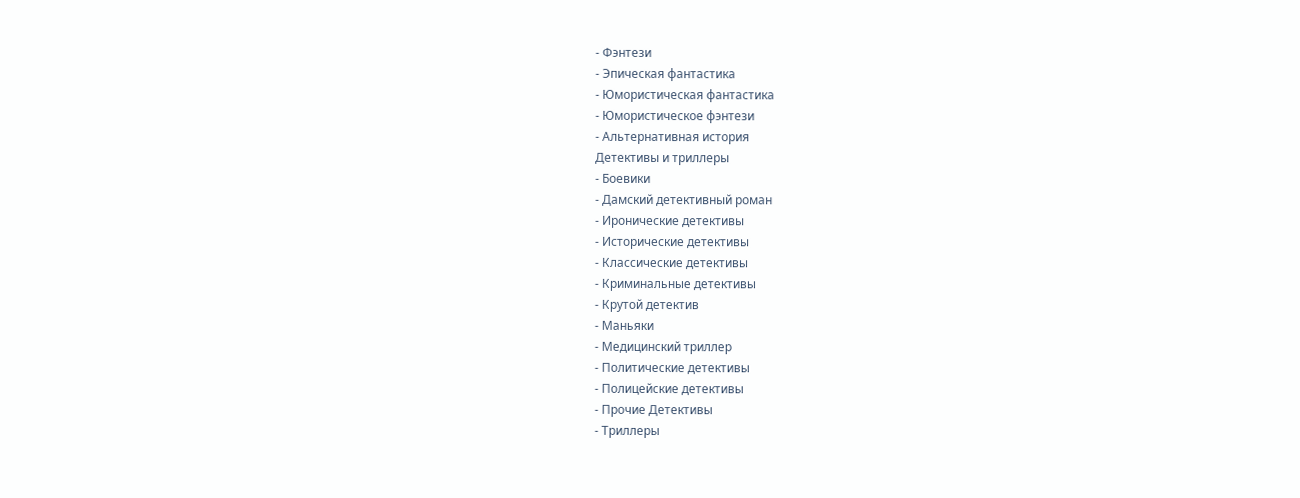- Фэнтези
- Эпическая фантастика
- Юмористическая фантастика
- Юмористическое фэнтези
- Альтернативная история
Детективы и триллеры
- Боевики
- Дамский детективный роман
- Иронические детективы
- Исторические детективы
- Классические детективы
- Криминальные детективы
- Крутой детектив
- Маньяки
- Медицинский триллер
- Политические детективы
- Полицейские детективы
- Прочие Детективы
- Триллеры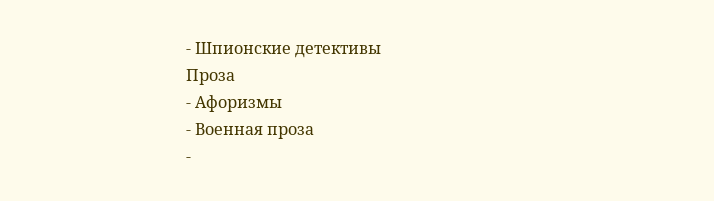- Шпионские детективы
Проза
- Афоризмы
- Военная проза
-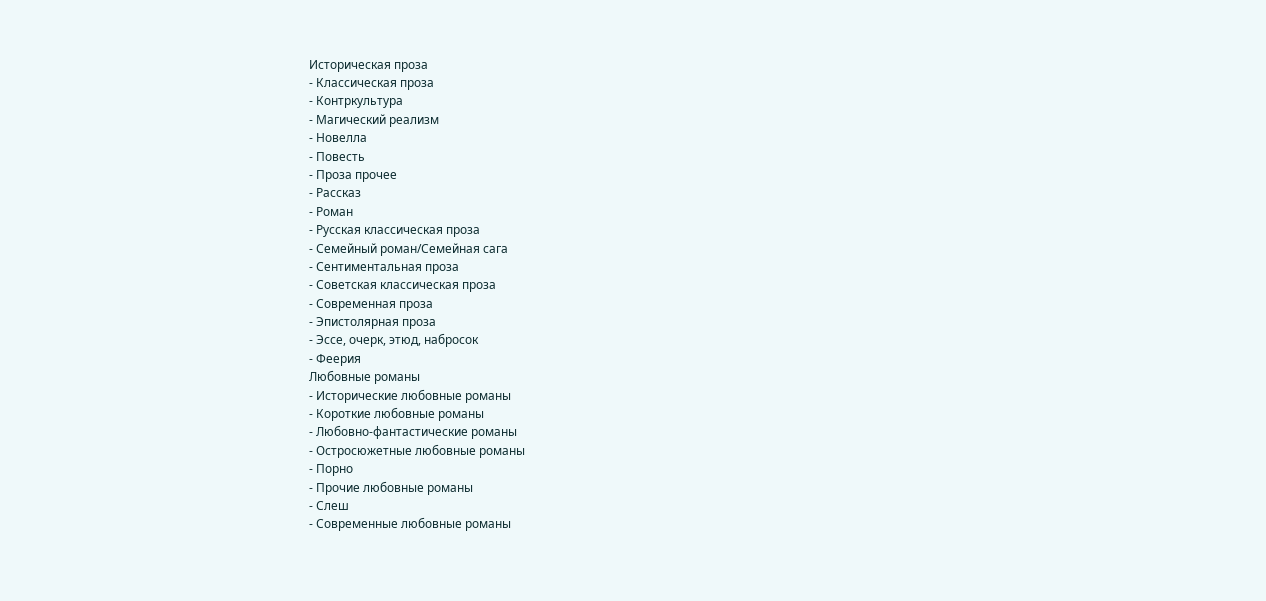Историческая проза
- Классическая проза
- Контркультура
- Магический реализм
- Новелла
- Повесть
- Проза прочее
- Рассказ
- Роман
- Русская классическая проза
- Семейный роман/Семейная сага
- Сентиментальная проза
- Советская классическая проза
- Современная проза
- Эпистолярная проза
- Эссе, очерк, этюд, набросок
- Феерия
Любовные романы
- Исторические любовные романы
- Короткие любовные романы
- Любовно-фантастические романы
- Остросюжетные любовные романы
- Порно
- Прочие любовные романы
- Слеш
- Современные любовные романы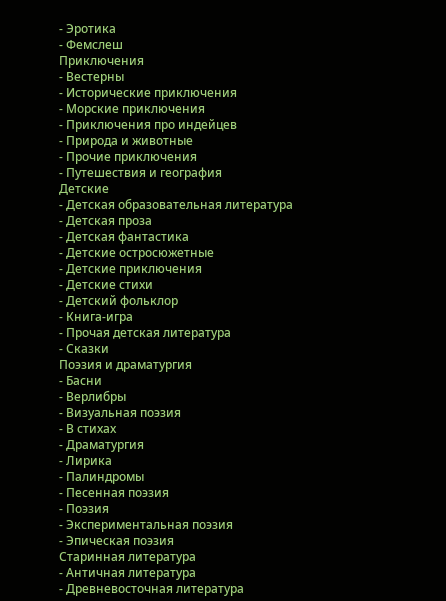- Эротика
- Фемслеш
Приключения
- Вестерны
- Исторические приключения
- Морские приключения
- Приключения про индейцев
- Природа и животные
- Прочие приключения
- Путешествия и география
Детские
- Детская образовательная литература
- Детская проза
- Детская фантастика
- Детские остросюжетные
- Детские приключения
- Детские стихи
- Детский фольклор
- Книга-игра
- Прочая детская литература
- Сказки
Поэзия и драматургия
- Басни
- Верлибры
- Визуальная поэзия
- В стихах
- Драматургия
- Лирика
- Палиндромы
- Песенная поэзия
- Поэзия
- Экспериментальная поэзия
- Эпическая поэзия
Старинная литература
- Античная литература
- Древневосточная литература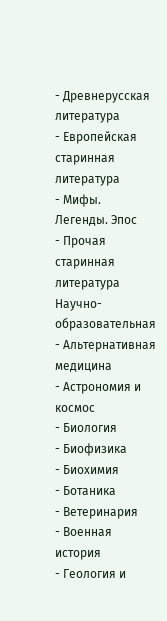- Древнерусская литература
- Европейская старинная литература
- Мифы. Легенды. Эпос
- Прочая старинная литература
Научно-образовательная
- Альтернативная медицина
- Астрономия и космос
- Биология
- Биофизика
- Биохимия
- Ботаника
- Ветеринария
- Военная история
- Геология и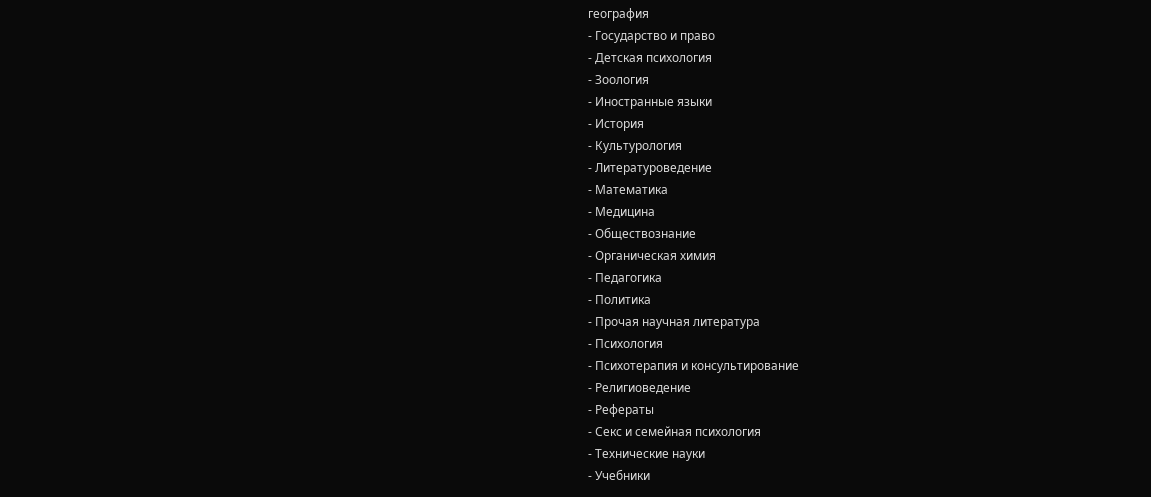география
- Государство и право
- Детская психология
- Зоология
- Иностранные языки
- История
- Культурология
- Литературоведение
- Математика
- Медицина
- Обществознание
- Органическая химия
- Педагогика
- Политика
- Прочая научная литература
- Психология
- Психотерапия и консультирование
- Религиоведение
- Рефераты
- Секс и семейная психология
- Технические науки
- Учебники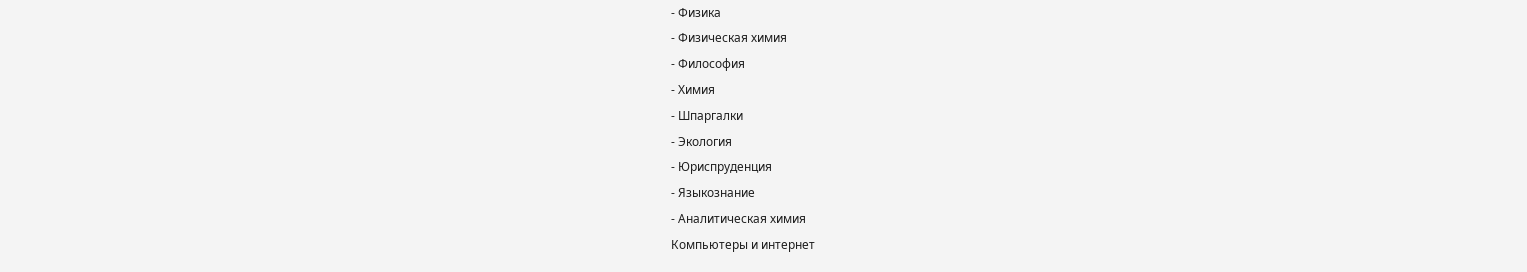- Физика
- Физическая химия
- Философия
- Химия
- Шпаргалки
- Экология
- Юриспруденция
- Языкознание
- Аналитическая химия
Компьютеры и интернет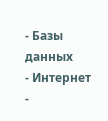- Базы данных
- Интернет
-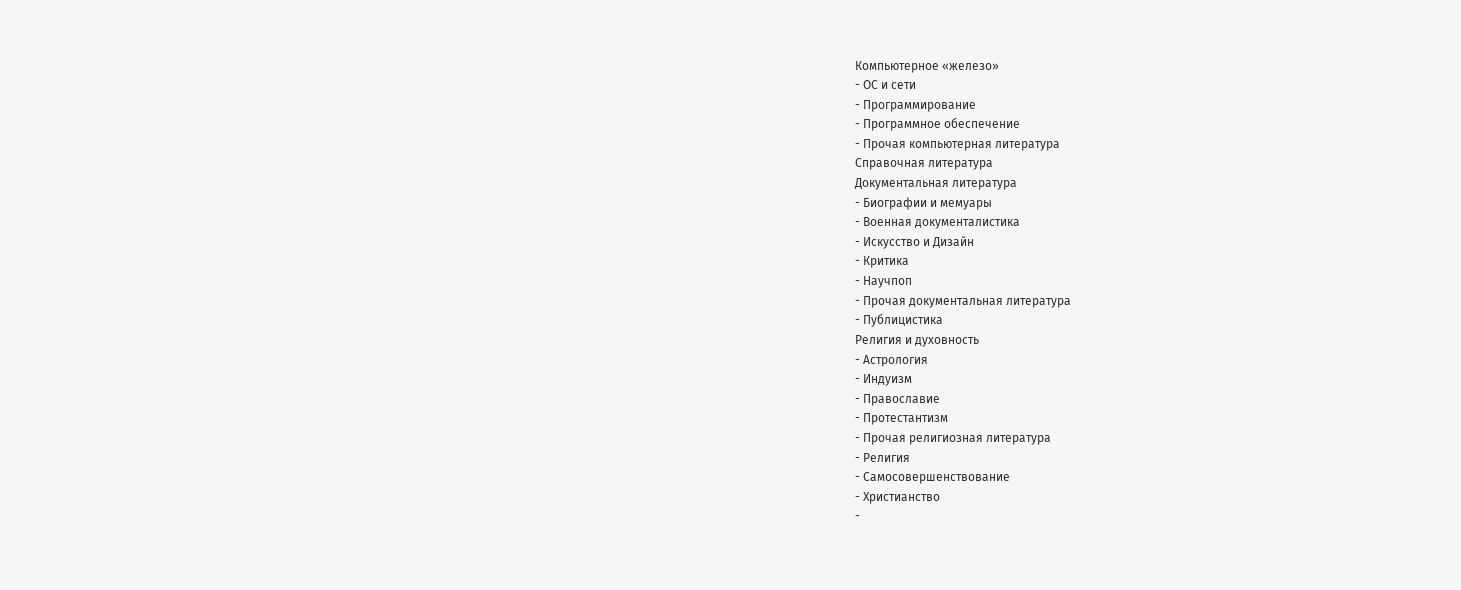Компьютерное «железо»
- ОС и сети
- Программирование
- Программное обеспечение
- Прочая компьютерная литература
Справочная литература
Документальная литература
- Биографии и мемуары
- Военная документалистика
- Искусство и Дизайн
- Критика
- Научпоп
- Прочая документальная литература
- Публицистика
Религия и духовность
- Астрология
- Индуизм
- Православие
- Протестантизм
- Прочая религиозная литература
- Религия
- Самосовершенствование
- Христианство
-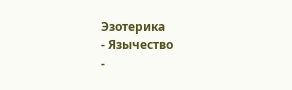Эзотерика
- Язычество
-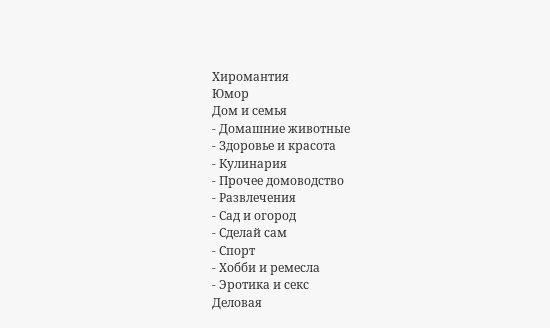Хиромантия
Юмор
Дом и семья
- Домашние животные
- Здоровье и красота
- Кулинария
- Прочее домоводство
- Развлечения
- Сад и огород
- Сделай сам
- Спорт
- Хобби и ремесла
- Эротика и секс
Деловая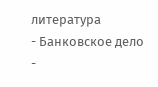литература
- Банковское дело
-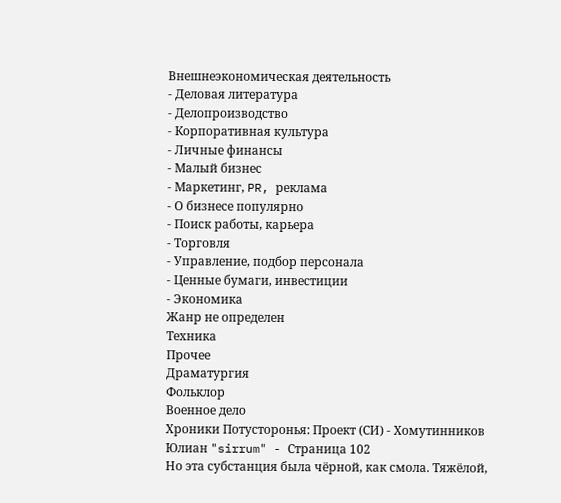Внешнеэкономическая деятельность
- Деловая литература
- Делопроизводство
- Корпоративная культура
- Личные финансы
- Малый бизнес
- Маркетинг, PR, реклама
- О бизнесе популярно
- Поиск работы, карьера
- Торговля
- Управление, подбор персонала
- Ценные бумаги, инвестиции
- Экономика
Жанр не определен
Техника
Прочее
Драматургия
Фольклор
Военное дело
Хроники Потусторонья: Проект (СИ) - Хомутинников Юлиан "sirrum" - Страница 102
Но эта субстанция была чёрной, как смола. Тяжёлой,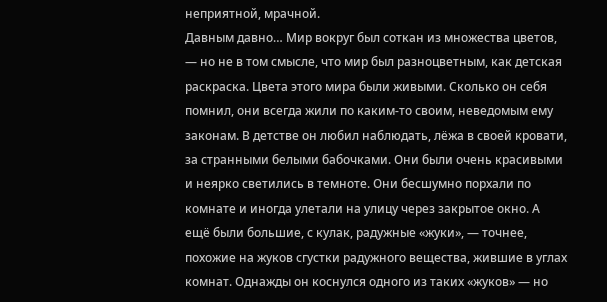неприятной, мрачной.
Давным давно… Мир вокруг был соткан из множества цветов, — но не в том смысле, что мир был разноцветным, как детская раскраска. Цвета этого мира были живыми. Сколько он себя помнил, они всегда жили по каким-то своим, неведомым ему законам. В детстве он любил наблюдать, лёжа в своей кровати, за странными белыми бабочками. Они были очень красивыми и неярко светились в темноте. Они бесшумно порхали по комнате и иногда улетали на улицу через закрытое окно. А ещё были большие, с кулак, радужные «жуки», — точнее, похожие на жуков сгустки радужного вещества, жившие в углах комнат. Однажды он коснулся одного из таких «жуков» — но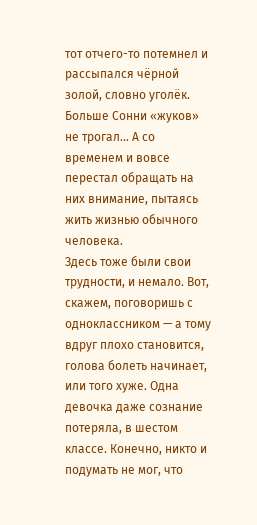тот отчего-то потемнел и рассыпался чёрной золой, словно уголёк. Больше Сонни «жуков» не трогал… А со временем и вовсе перестал обращать на них внимание, пытаясь жить жизнью обычного человека.
Здесь тоже были свои трудности, и немало. Вот, скажем, поговоришь с одноклассником — а тому вдруг плохо становится, голова болеть начинает, или того хуже. Одна девочка даже сознание потеряла, в шестом классе. Конечно, никто и подумать не мог, что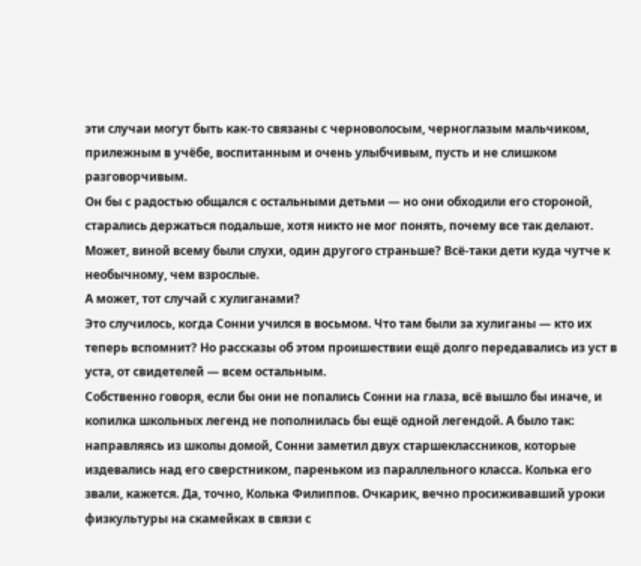эти случаи могут быть как-то связаны с черноволосым, черноглазым мальчиком, прилежным в учёбе, воспитанным и очень улыбчивым, пусть и не слишком разговорчивым.
Он бы с радостью общался с остальными детьми — но они обходили его стороной, старались держаться подальше, хотя никто не мог понять, почему все так делают. Может, виной всему были слухи, один другого страньше? Всё-таки дети куда чутче к необычному, чем взрослые.
А может, тот случай с хулиганами?
Это случилось, когда Сонни учился в восьмом. Что там были за хулиганы — кто их теперь вспомнит? Но рассказы об этом проишествии ещё долго передавались из уст в уста, от свидетелей — всем остальным.
Собственно говоря, если бы они не попались Сонни на глаза, всё вышло бы иначе, и копилка школьных легенд не пополнилась бы ещё одной легендой. А было так: направляясь из школы домой, Сонни заметил двух старшеклассников, которые издевались над его сверстником, пареньком из параллельного класса. Колька его звали, кажется. Да, точно, Колька Филиппов. Очкарик, вечно просиживавший уроки физкультуры на скамейках в связи с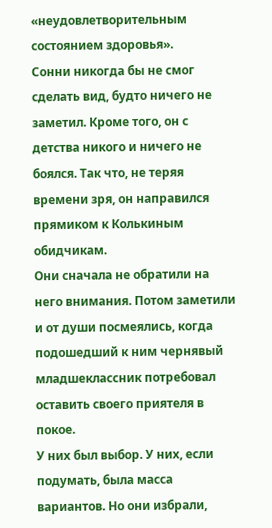«неудовлетворительным состоянием здоровья».
Сонни никогда бы не смог сделать вид, будто ничего не заметил. Кроме того, он с детства никого и ничего не боялся. Так что, не теряя времени зря, он направился прямиком к Колькиным обидчикам.
Они сначала не обратили на него внимания. Потом заметили и от души посмеялись, когда подошедший к ним чернявый младшеклассник потребовал оставить своего приятеля в покое.
У них был выбор. У них, если подумать, была масса вариантов. Но они избрали,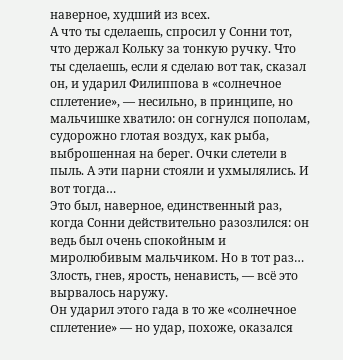наверное, худший из всех.
А что ты сделаешь, спросил у Сонни тот, что держал Кольку за тонкую ручку. Что ты сделаешь, если я сделаю вот так, сказал он, и ударил Филиппова в «солнечное сплетение», — несильно, в принципе, но мальчишке хватило: он согнулся пополам, судорожно глотая воздух, как рыба, выброшенная на берег. Очки слетели в пыль. А эти парни стояли и ухмылялись. И вот тогда…
Это был, наверное, единственный раз, когда Сонни действительно разозлился: он ведь был очень спокойным и миролюбивым мальчиком. Но в тот раз…
Злость, гнев, ярость, ненависть, — всё это вырвалось наружу.
Он ударил этого гада в то же «солнечное сплетение» — но удар, похоже, оказался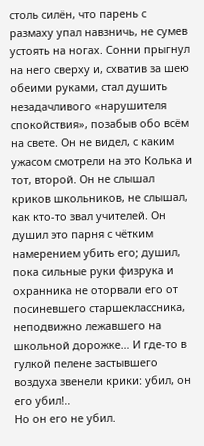столь силён, что парень с размаху упал навзничь, не сумев устоять на ногах. Сонни прыгнул на него сверху и, схватив за шею обеими руками, стал душить незадачливого «нарушителя спокойствия», позабыв обо всём на свете. Он не видел, с каким ужасом смотрели на это Колька и тот, второй. Он не слышал криков школьников, не слышал, как кто-то звал учителей. Он душил это парня с чётким намерением убить его; душил, пока сильные руки физрука и охранника не оторвали его от посиневшего старшеклассника, неподвижно лежавшего на школьной дорожке… И где-то в гулкой пелене застывшего воздуха звенели крики: убил, он его убил!..
Но он его не убил.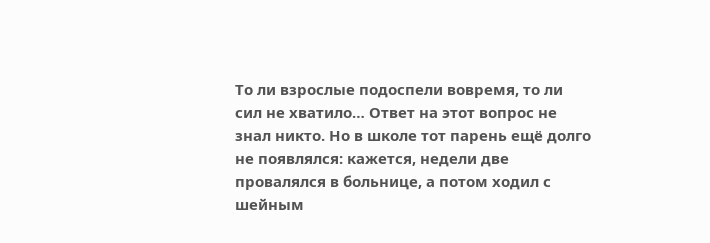То ли взрослые подоспели вовремя, то ли сил не хватило… Ответ на этот вопрос не знал никто. Но в школе тот парень ещё долго не появлялся: кажется, недели две провалялся в больнице, а потом ходил с шейным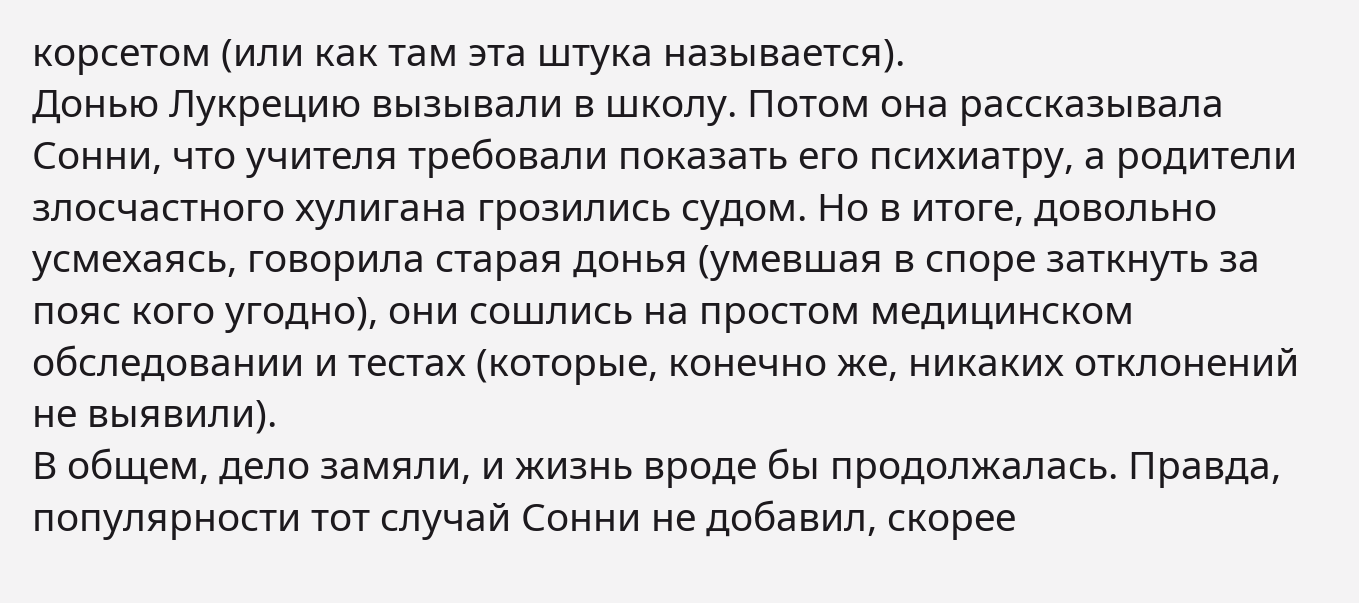корсетом (или как там эта штука называется).
Донью Лукрецию вызывали в школу. Потом она рассказывала Сонни, что учителя требовали показать его психиатру, а родители злосчастного хулигана грозились судом. Но в итоге, довольно усмехаясь, говорила старая донья (умевшая в споре заткнуть за пояс кого угодно), они сошлись на простом медицинском обследовании и тестах (которые, конечно же, никаких отклонений не выявили).
В общем, дело замяли, и жизнь вроде бы продолжалась. Правда, популярности тот случай Сонни не добавил, скорее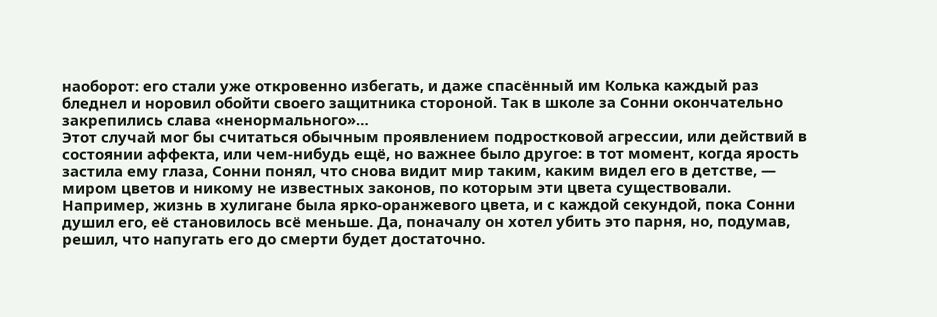наоборот: его стали уже откровенно избегать, и даже спасённый им Колька каждый раз бледнел и норовил обойти своего защитника стороной. Так в школе за Сонни окончательно закрепились слава «ненормального»…
Этот случай мог бы считаться обычным проявлением подростковой агрессии, или действий в состоянии аффекта, или чем-нибудь ещё, но важнее было другое: в тот момент, когда ярость застила ему глаза, Сонни понял, что снова видит мир таким, каким видел его в детстве, — миром цветов и никому не известных законов, по которым эти цвета существовали.
Например, жизнь в хулигане была ярко-оранжевого цвета, и с каждой секундой, пока Сонни душил его, её становилось всё меньше. Да, поначалу он хотел убить это парня, но, подумав, решил, что напугать его до смерти будет достаточно.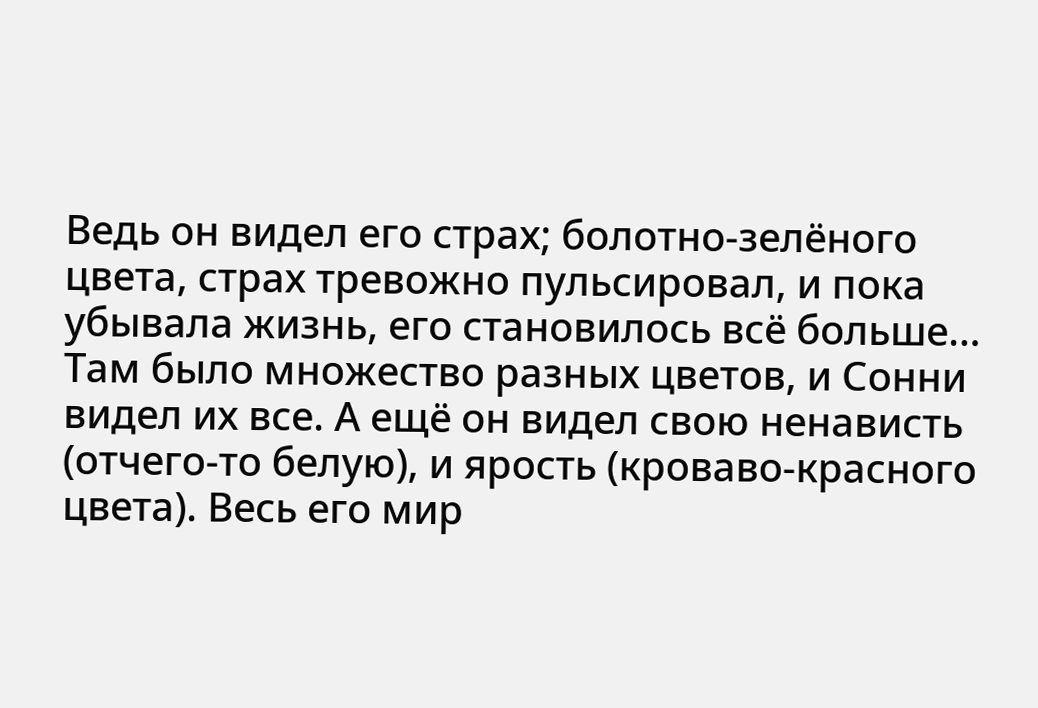Ведь он видел его страх; болотно-зелёного цвета, страх тревожно пульсировал, и пока убывала жизнь, его становилось всё больше… Там было множество разных цветов, и Сонни видел их все. А ещё он видел свою ненависть (отчего-то белую), и ярость (кроваво-красного цвета). Весь его мир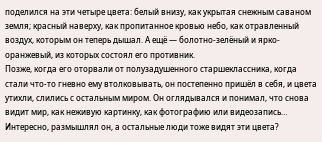поделился на эти четыре цвета: белый внизу, как укрытая снежным саваном земля; красный наверху, как пропитанное кровью небо, как отравленный воздух, которым он теперь дышал. А ещё — болотно-зелёный и ярко-оранжевый, из которых состоял его противник.
Позже, когда его оторвали от полузадушенного старшеклассника, когда стали что-то гневно ему втолковывать, он постепенно пришёл в себя, и цвета утихли, слились с остальным миром. Он оглядывался и понимал, что снова видит мир, как неживую картинку, как фотографию или видеозапись…
Интересно, размышлял он, а остальные люди тоже видят эти цвета?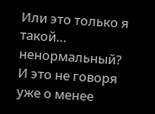Или это только я такой… ненормальный?
И это не говоря уже о менее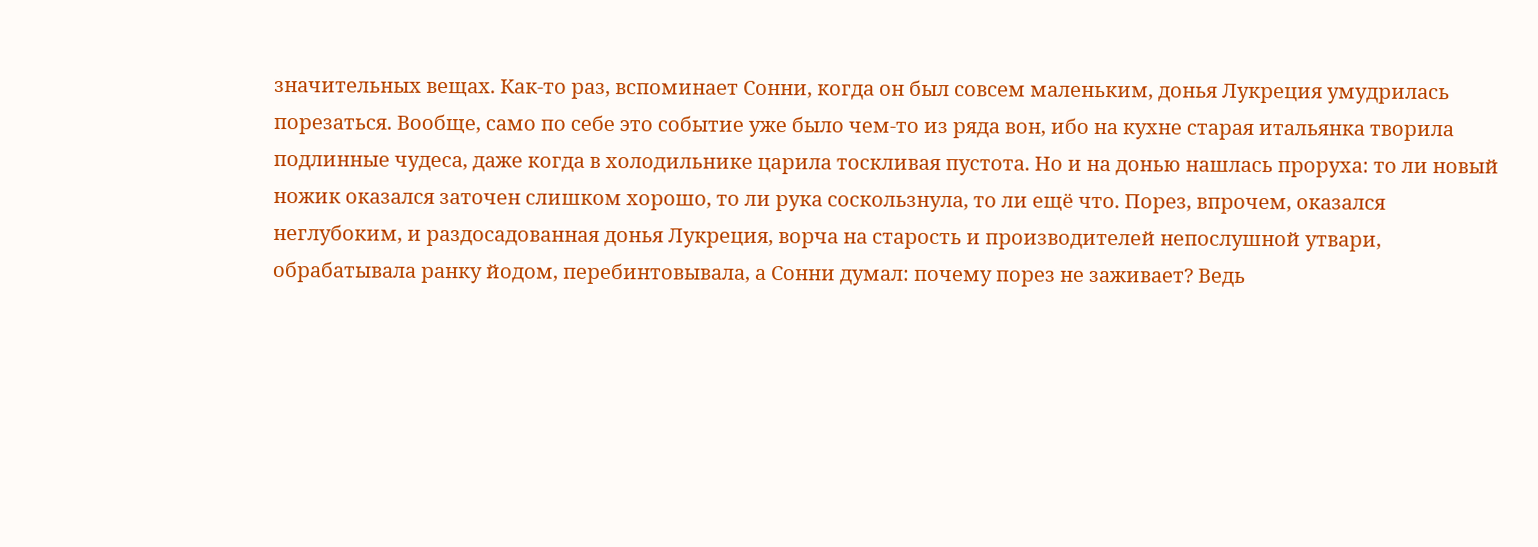значительных вещах. Как-то раз, вспоминает Сонни, когда он был совсем маленьким, донья Лукреция умудрилась порезаться. Вообще, само по себе это событие уже было чем-то из ряда вон, ибо на кухне старая итальянка творила подлинные чудеса, даже когда в холодильнике царила тоскливая пустота. Но и на донью нашлась проруха: то ли новый ножик оказался заточен слишком хорошо, то ли рука соскользнула, то ли ещё что. Порез, впрочем, оказался неглубоким, и раздосадованная донья Лукреция, ворча на старость и производителей непослушной утвари, обрабатывала ранку йодом, перебинтовывала, а Сонни думал: почему порез не заживает? Ведь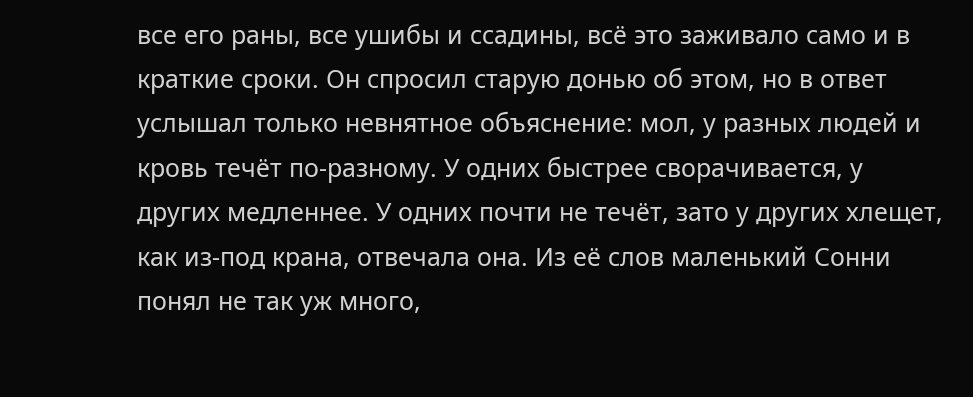все его раны, все ушибы и ссадины, всё это заживало само и в краткие сроки. Он спросил старую донью об этом, но в ответ услышал только невнятное объяснение: мол, у разных людей и кровь течёт по-разному. У одних быстрее сворачивается, у других медленнее. У одних почти не течёт, зато у других хлещет, как из-под крана, отвечала она. Из её слов маленький Сонни понял не так уж много,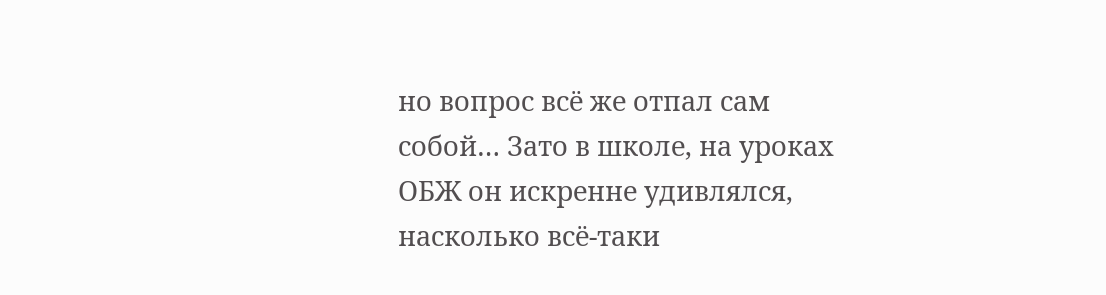но вопрос всё же отпал сам собой… Зато в школе, на уроках ОБЖ он искренне удивлялся, насколько всё-таки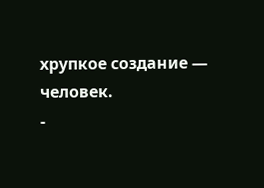хрупкое создание — человек.
-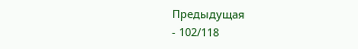Предыдущая
- 102/118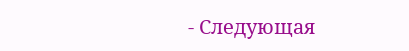- Следующая